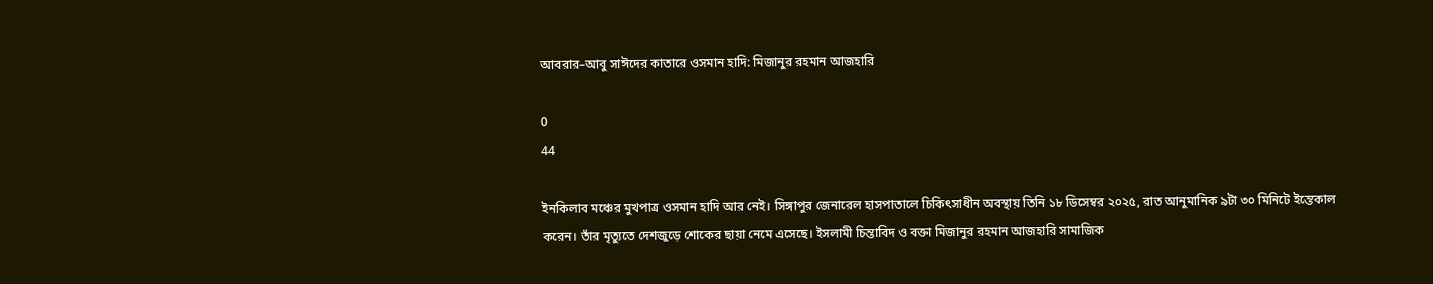আবরার–আবু সাঈদের কাতারে ওসমান হাদি: মিজানুর রহমান আজহারি

0
44

ইনকিলাব মঞ্চের মুখপাত্র ওসমান হাদি আর নেই। সিঙ্গাপুর জেনারেল হাসপাতালে চিকিৎসাধীন অবস্থায় তিনি ১৮ ডিসেম্বর ২০২৫, রাত আনুমানিক ৯টা ৩০ মিনিটে ইন্তেকাল করেন। তাঁর মৃত্যুতে দেশজুড়ে শোকের ছায়া নেমে এসেছে। ইসলামী চিন্তাবিদ ও বক্তা মিজানুর রহমান আজহারি সামাজিক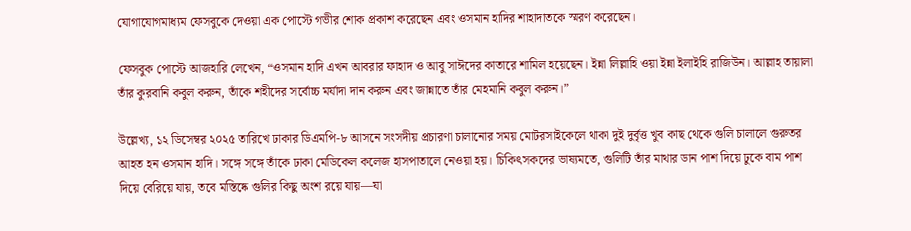যোগাযোগমাধ্যম ফেসবুকে দেওয়া এক পোস্টে গভীর শোক প্রকাশ করেছেন এবং ওসমান হাদির শাহাদাতকে স্মরণ করেছেন।

ফেসবুক পোস্টে আজহারি লেখেন, “ওসমান হাদি এখন আবরার ফাহাদ ও আবু সাঈদের কাতারে শামিল হয়েছেন। ইন্না লিল্লাহি ওয়া ইন্না ইলাইহি রাজিউন। আল্লাহ তায়ালা তাঁর কুরবানি কবুল করুন, তাঁকে শহীদের সর্বোচ্চ মর্যাদা দান করুন এবং জান্নাতে তাঁর মেহমানি কবুল করুন।”

উল্লেখ্য, ১২ ডিসেম্বর ২০২৫ তারিখে ঢাকার ডিএমপি-৮ আসনে সংসদীয় প্রচারণা চালানোর সময় মোটরসাইকেলে থাকা দুই দুর্বৃত্ত খুব কাছ থেকে গুলি চালালে গুরুতর আহত হন ওসমান হাদি। সঙ্গে সঙ্গে তাঁকে ঢাকা মেডিকেল কলেজ হাসপাতালে নেওয়া হয়। চিকিৎসকদের ভাষ্যমতে, গুলিটি তাঁর মাথার ডান পাশ দিয়ে ঢুকে বাম পাশ দিয়ে বেরিয়ে যায়, তবে মস্তিষ্কে গুলির কিছু অংশ রয়ে যায়—যা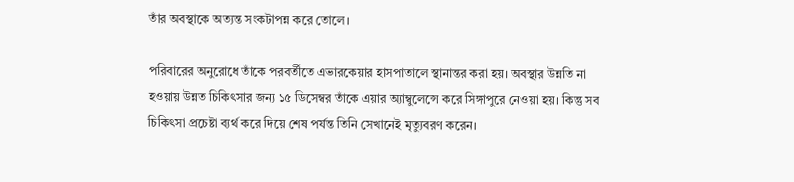তাঁর অবস্থাকে অত্যন্ত সংকটাপন্ন করে তোলে।

পরিবারের অনুরোধে তাঁকে পরবর্তীতে এভারকেয়ার হাসপাতালে স্থানান্তর করা হয়। অবস্থার উন্নতি না হওয়ায় উন্নত চিকিৎসার জন্য ১৫ ডিসেম্বর তাঁকে এয়ার অ্যাম্বুলেন্সে করে সিঙ্গাপুরে নেওয়া হয়। কিন্তু সব চিকিৎসা প্রচেষ্টা ব্যর্থ করে দিয়ে শেষ পর্যন্ত তিনি সেখানেই মৃত্যুবরণ করেন।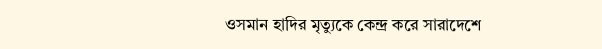ওসমান হাদির মৃত্যুকে কেন্দ্র করে সারাদেশে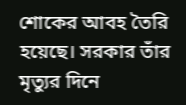শোকের আবহ তৈরি হয়েছে। সরকার তাঁর মৃত্যুর দিনে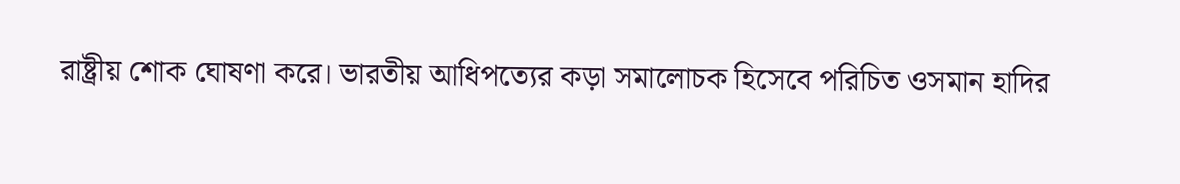রাষ্ট্রীয় শোক ঘোষণা করে। ভারতীয় আধিপত্যের কড়া সমালোচক হিসেবে পরিচিত ওসমান হাদির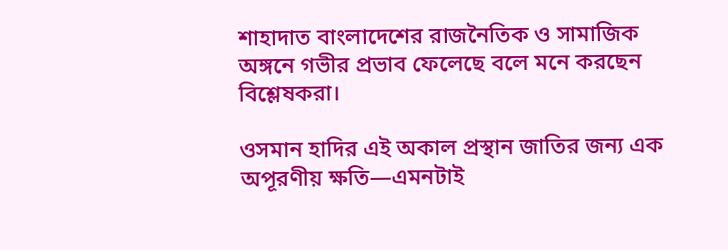শাহাদাত বাংলাদেশের রাজনৈতিক ও সামাজিক অঙ্গনে গভীর প্রভাব ফেলেছে বলে মনে করছেন বিশ্লেষকরা।

ওসমান হাদির এই অকাল প্রস্থান জাতির জন্য এক অপূরণীয় ক্ষতি—এমনটাই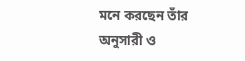মনে করছেন তাঁর অনুসারী ও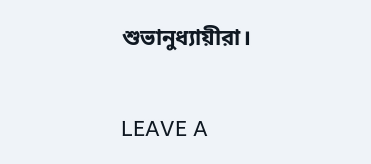শুভানুধ্যায়ীরা।

LEAVE A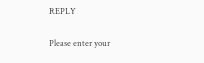REPLY

Please enter your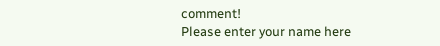comment!
Please enter your name here